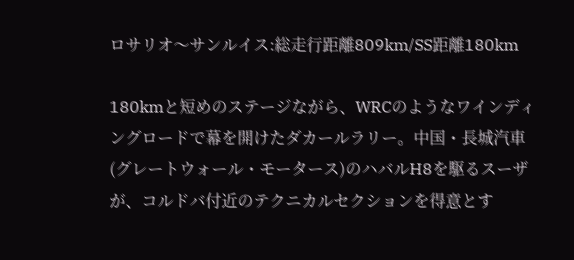ロサリオ〜サンルイス:総走行距離809km/SS距離180km

180kmと短めのステージながら、WRCのようなワインディングロードで幕を開けたダカールラリー。中国・長城汽車(グレートウォール・モータース)のハバルH8を駆るスーザが、コルドバ付近のテクニカルセクションを得意とす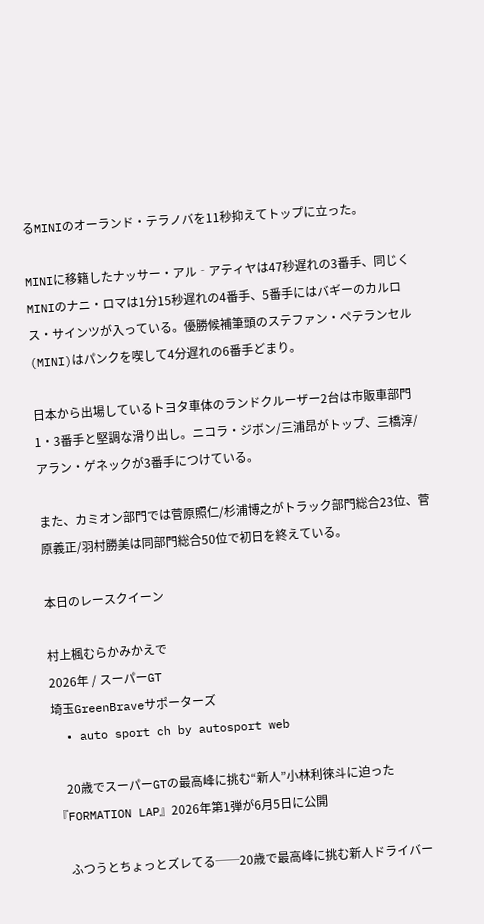るMINIのオーランド・テラノバを11秒抑えてトップに立った。

MINIに移籍したナッサー・アル‐アティヤは47秒遅れの3番手、同じくMINIのナニ・ロマは1分15秒遅れの4番手、5番手にはバギーのカルロス・サインツが入っている。優勝候補筆頭のステファン・ペテランセル(MINI)はパンクを喫して4分遅れの6番手どまり。

日本から出場しているトヨタ車体のランドクルーザー2台は市販車部門1・3番手と堅調な滑り出し。ニコラ・ジボン/三浦昂がトップ、三橋淳/アラン・ゲネックが3番手につけている。

また、カミオン部門では菅原照仁/杉浦博之がトラック部門総合23位、菅原義正/羽村勝美は同部門総合50位で初日を終えている。

本日のレースクイーン

村上楓むらかみかえで
2026年 / スーパーGT
埼玉GreenBraveサポーターズ
  • auto sport ch by autosport web

    20歳でスーパーGTの最高峰に挑む“新人”小林利徠斗に迫った『FORMATION LAP』2026年第1弾が6月5日に公開

    ふつうとちょっとズレてる──20歳で最高峰に挑む新人ドライバー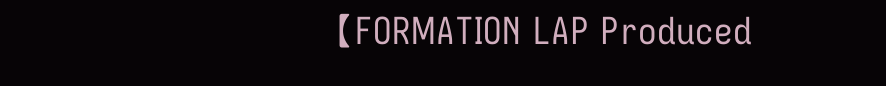【FORMATION LAP Produced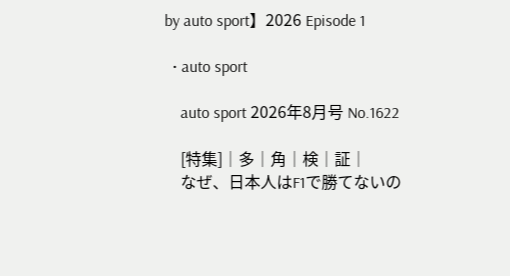by auto sport】2026 Episode 1

  • auto sport

    auto sport 2026年8月号 No.1622

    [特集]│多│角│検│証│
    なぜ、日本人はF1で勝てないの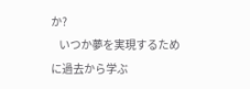か?
    いつか夢を実現するために過去から学ぶ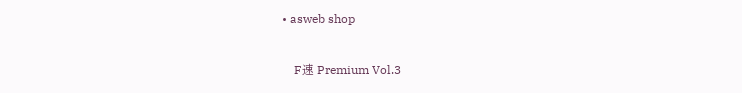• asweb shop

    F速 Premium Vol.3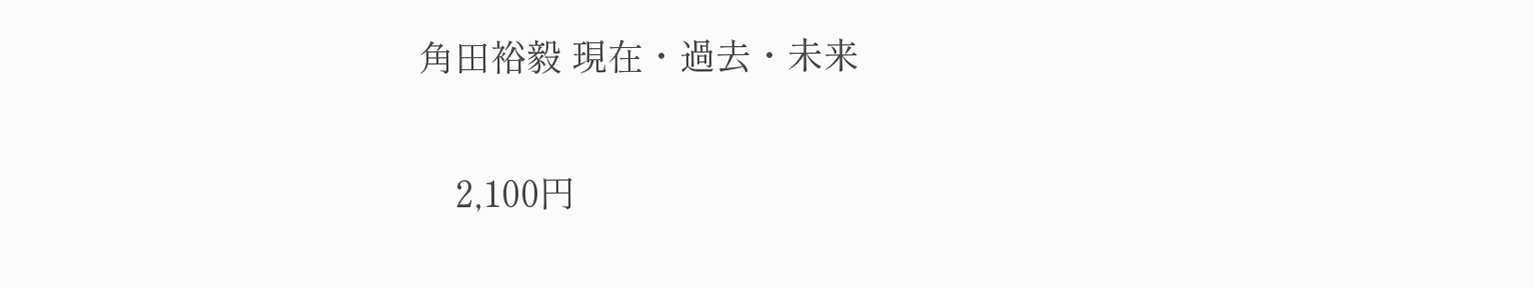角田裕毅 現在・過去・未来

    2,100円